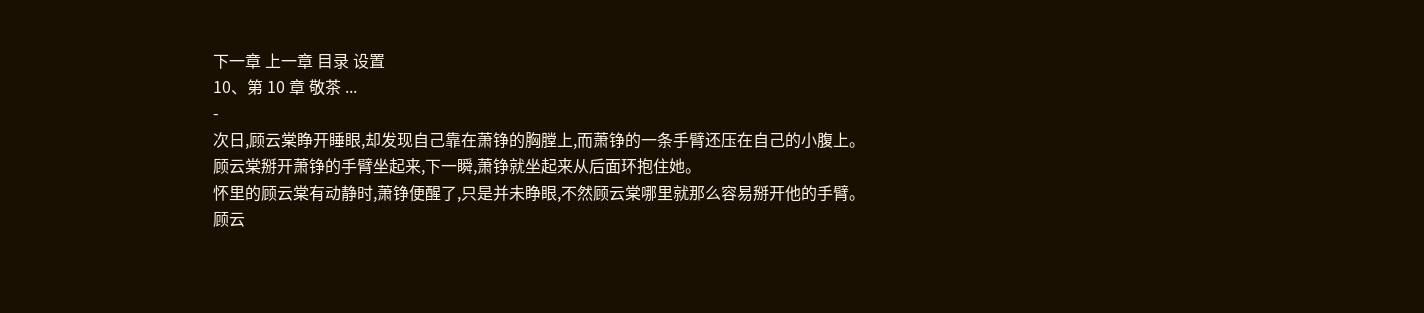下一章 上一章 目录 设置
10、第 10 章 敬茶 ...
-
次日,顾云棠睁开睡眼,却发现自己靠在萧铮的胸膛上,而萧铮的一条手臂还压在自己的小腹上。
顾云棠掰开萧铮的手臂坐起来,下一瞬,萧铮就坐起来从后面环抱住她。
怀里的顾云棠有动静时,萧铮便醒了,只是并未睁眼,不然顾云棠哪里就那么容易掰开他的手臂。
顾云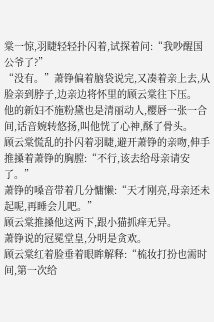棠一惊,羽睫轻轻扑闪着,试探着问:“我吵醒国公爷了?”
“没有。”萧铮偏着脑袋说完,又凑着亲上去,从脸亲到脖子,边亲边将怀里的顾云棠往下压。
他的新妇不施粉黛也是清丽动人,樱唇一张一合间,话音婉转悠扬,叫他恍了心神,酥了骨头。
顾云棠慌乱的扑闪着羽睫,避开萧铮的亲吻,伸手推搡着萧铮的胸膛:“不行,该去给母亲请安了。”
萧铮的嗓音带着几分慵懒:“天才刚亮,母亲还未起呢,再睡会儿吧。”
顾云棠推搡他这两下,跟小猫抓痒无异。
萧铮说的冠冕堂皇,分明是贪欢。
顾云棠红着脸垂着眼眸解释:“梳妆打扮也需时间,第一次给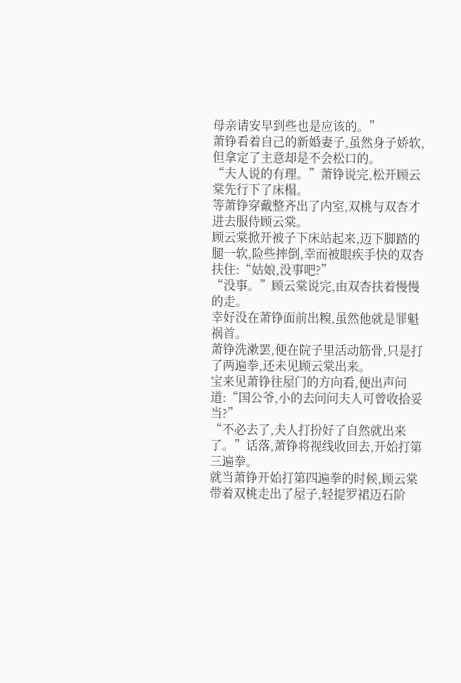母亲请安早到些也是应该的。”
萧铮看着自己的新婚妻子,虽然身子娇软,但拿定了主意却是不会松口的。
“夫人说的有理。”萧铮说完,松开顾云棠先行下了床榻。
等萧铮穿戴整齐出了内室,双桃与双杏才进去服侍顾云棠。
顾云棠掀开被子下床站起来,迈下脚踏的腿一软,险些摔倒,幸而被眼疾手快的双杏扶住:“姑娘,没事吧?”
“没事。”顾云棠说完,由双杏扶着慢慢的走。
幸好没在萧铮面前出糗,虽然他就是罪魁祸首。
萧铮洗漱罢,便在院子里活动筋骨,只是打了两遍拳,还未见顾云棠出来。
宝来见萧铮往屋门的方向看,便出声问道:“国公爷,小的去问问夫人可曾收拾妥当?”
“不必去了,夫人打扮好了自然就出来了。”话落,萧铮将视线收回去,开始打第三遍拳。
就当萧铮开始打第四遍拳的时候,顾云棠带着双桃走出了屋子,轻提罗裙迈石阶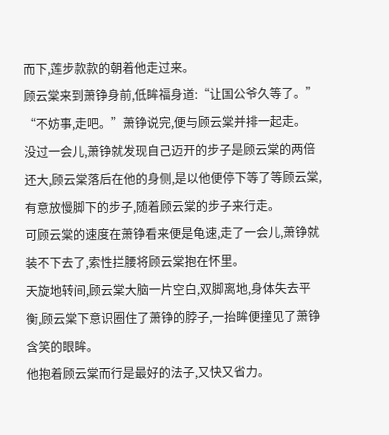而下,莲步款款的朝着他走过来。
顾云棠来到萧铮身前,低眸福身道:“让国公爷久等了。”
“不妨事,走吧。”萧铮说完,便与顾云棠并排一起走。
没过一会儿,萧铮就发现自己迈开的步子是顾云棠的两倍还大,顾云棠落后在他的身侧,是以他便停下等了等顾云棠,有意放慢脚下的步子,随着顾云棠的步子来行走。
可顾云棠的速度在萧铮看来便是龟速,走了一会儿,萧铮就装不下去了,索性拦腰将顾云棠抱在怀里。
天旋地转间,顾云棠大脑一片空白,双脚离地,身体失去平衡,顾云棠下意识圈住了萧铮的脖子,一抬眸便撞见了萧铮含笑的眼眸。
他抱着顾云棠而行是最好的法子,又快又省力。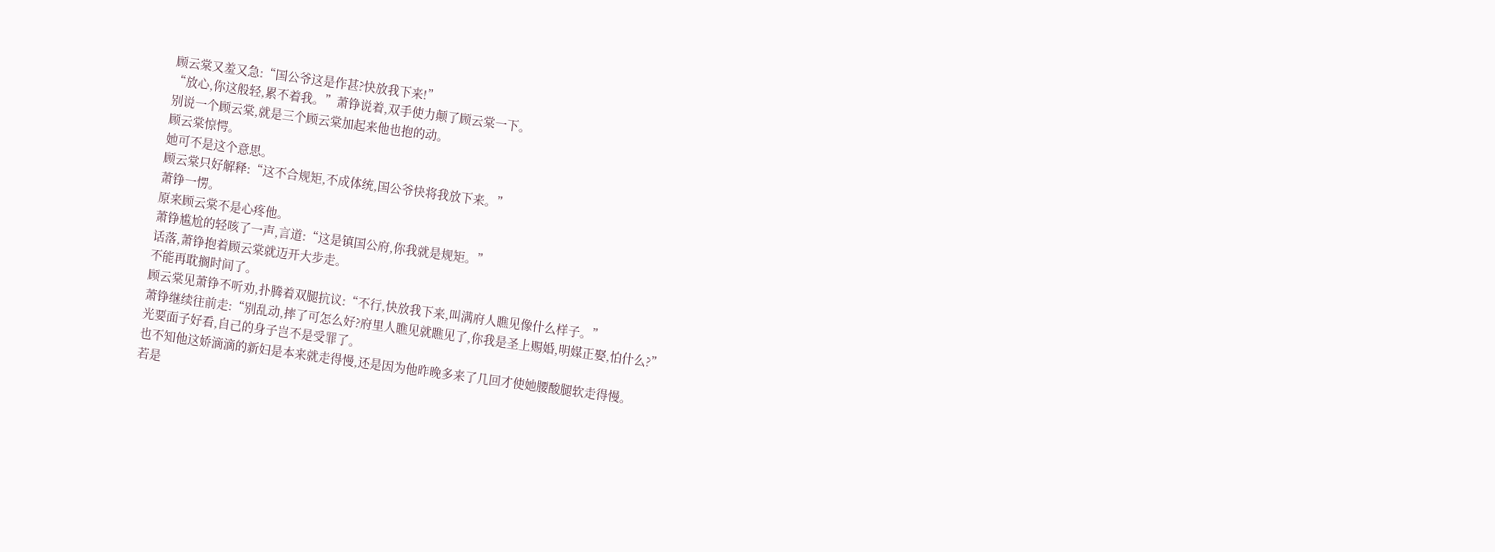顾云棠又羞又急:“国公爷这是作甚?快放我下来!”
“放心,你这般轻,累不着我。”萧铮说着,双手使力颠了顾云棠一下。
别说一个顾云棠,就是三个顾云棠加起来他也抱的动。
顾云棠惊愕。
她可不是这个意思。
顾云棠只好解释:“这不合规矩,不成体统,国公爷快将我放下来。”
萧铮一愣。
原来顾云棠不是心疼他。
萧铮尴尬的轻咳了一声,言道:“这是镇国公府,你我就是规矩。”
话落,萧铮抱着顾云棠就迈开大步走。
不能再耽搁时间了。
顾云棠见萧铮不听劝,扑腾着双腿抗议:“不行,快放我下来,叫满府人瞧见像什么样子。”
萧铮继续往前走:“别乱动,摔了可怎么好?府里人瞧见就瞧见了,你我是圣上赐婚,明媒正娶,怕什么?”
光要面子好看,自己的身子岂不是受罪了。
也不知他这娇滴滴的新妇是本来就走得慢,还是因为他昨晚多来了几回才使她腰酸腿软走得慢。
若是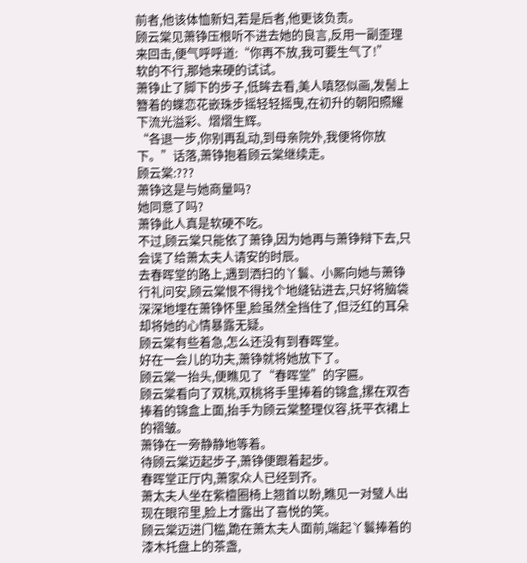前者,他该体恤新妇,若是后者,他更该负责。
顾云棠见萧铮压根听不进去她的良言,反用一副歪理来回击,便气呼呼道:“你再不放,我可要生气了!”
软的不行,那她来硬的试试。
萧铮止了脚下的步子,低眸去看,美人嗔怒似画,发髻上簪着的蝶恋花嵌珠步摇轻轻摇曳,在初升的朝阳照耀下流光溢彩、熠熠生辉。
“各退一步,你别再乱动,到母亲院外,我便将你放下。”话落,萧铮抱着顾云棠继续走。
顾云棠:???
萧铮这是与她商量吗?
她同意了吗?
萧铮此人真是软硬不吃。
不过,顾云棠只能依了萧铮,因为她再与萧铮辩下去,只会误了给萧太夫人请安的时辰。
去春晖堂的路上,遇到洒扫的丫鬟、小厮向她与萧铮行礼问安,顾云棠恨不得找个地缝钻进去,只好将脑袋深深地埋在萧铮怀里,脸虽然全挡住了,但泛红的耳朵却将她的心情暴露无疑。
顾云棠有些着急,怎么还没有到春晖堂。
好在一会儿的功夫,萧铮就将她放下了。
顾云棠一抬头,便瞧见了“春晖堂”的字匾。
顾云棠看向了双桃,双桃将手里捧着的锦盒,摞在双杏捧着的锦盒上面,抬手为顾云棠整理仪容,抚平衣裙上的褶皱。
萧铮在一旁静静地等着。
待顾云棠迈起步子,萧铮便跟着起步。
春晖堂正厅内,萧家众人已经到齐。
萧太夫人坐在紫檀圈椅上翘首以盼,瞧见一对璧人出现在眼帘里,脸上才露出了喜悦的笑。
顾云棠迈进门槛,跪在萧太夫人面前,端起丫鬟捧着的漆木托盘上的茶盏,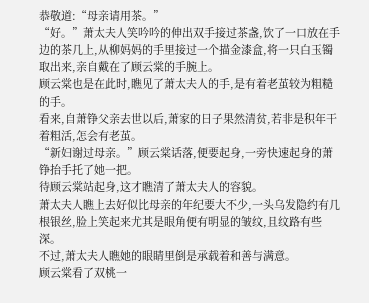恭敬道:“母亲请用茶。”
“好。”萧太夫人笑吟吟的伸出双手接过茶盏,饮了一口放在手边的茶几上,从柳妈妈的手里接过一个描金漆盒,将一只白玉镯取出来,亲自戴在了顾云棠的手腕上。
顾云棠也是在此时,瞧见了萧太夫人的手,是有着老茧较为粗糙的手。
看来,自萧铮父亲去世以后,萧家的日子果然清贫,若非是积年干着粗活,怎会有老茧。
“新妇谢过母亲。”顾云棠话落,便要起身,一旁快速起身的萧铮抬手托了她一把。
待顾云棠站起身,这才瞧清了萧太夫人的容貌。
萧太夫人瞧上去好似比母亲的年纪要大不少,一头乌发隐约有几根银丝,脸上笑起来尤其是眼角便有明显的皱纹,且纹路有些深。
不过,萧太夫人瞧她的眼睛里倒是承载着和善与满意。
顾云棠看了双桃一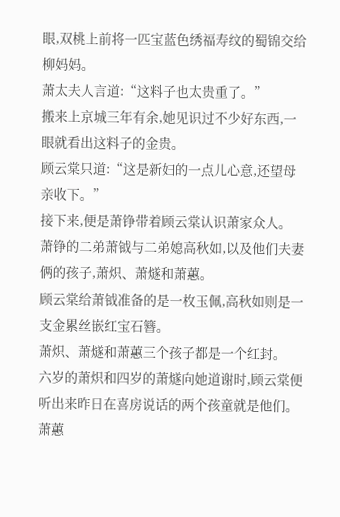眼,双桃上前将一匹宝蓝色绣福寿纹的蜀锦交给柳妈妈。
萧太夫人言道:“这料子也太贵重了。”
搬来上京城三年有余,她见识过不少好东西,一眼就看出这料子的金贵。
顾云棠只道:“这是新妇的一点儿心意,还望母亲收下。”
接下来,便是萧铮带着顾云棠认识萧家众人。
萧铮的二弟萧钺与二弟媳高秋如,以及他们夫妻俩的孩子,萧炽、萧燧和萧蕙。
顾云棠给萧钺准备的是一枚玉佩,高秋如则是一支金累丝嵌红宝石簪。
萧炽、萧燧和萧蕙三个孩子都是一个红封。
六岁的萧炽和四岁的萧燧向她道谢时,顾云棠便听出来昨日在喜房说话的两个孩童就是他们。
萧蕙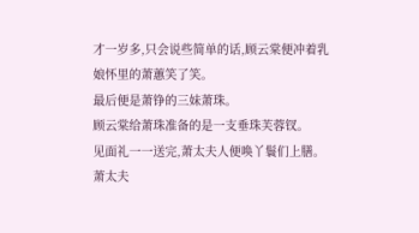才一岁多,只会说些简单的话,顾云棠便冲着乳娘怀里的萧蕙笑了笑。
最后便是萧铮的三妹萧珠。
顾云棠给萧珠准备的是一支垂珠芙蓉钗。
见面礼一一送完,萧太夫人便唤丫鬟们上膳。
萧太夫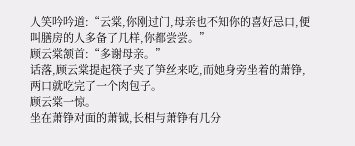人笑吟吟道:“云棠,你刚过门,母亲也不知你的喜好忌口,便叫膳房的人多备了几样,你都尝尝。”
顾云棠颔首:“多谢母亲。”
话落,顾云棠提起筷子夹了笋丝来吃,而她身旁坐着的萧铮,两口就吃完了一个肉包子。
顾云棠一惊。
坐在萧铮对面的萧钺,长相与萧铮有几分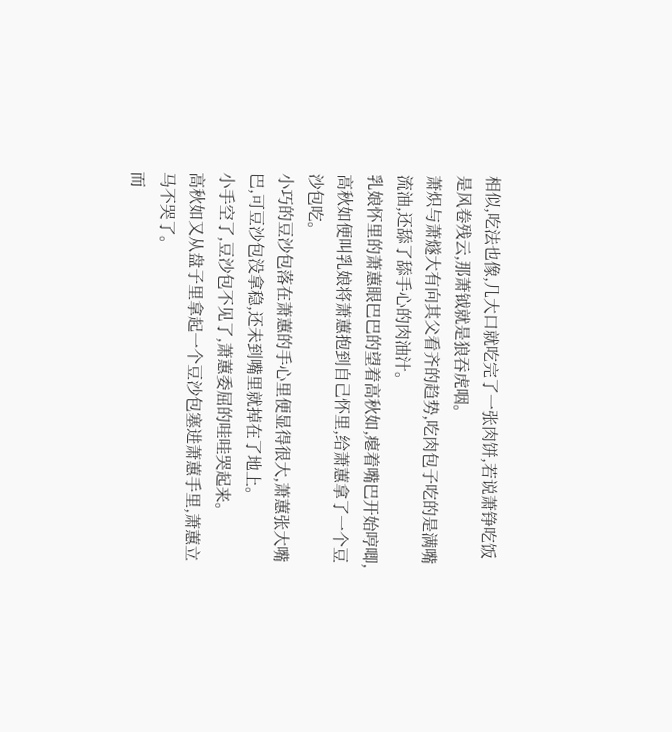相似,吃法也像,几大口就吃完了一张肉饼,若说萧铮吃饭是风卷残云,那萧钺就是狼吞虎咽。
萧炽与萧燧大有向其父看齐的趋势,吃肉包子吃的是满嘴流油,还舔了舔手心的肉油汁。
乳娘怀里的萧蕙眼巴巴的望着高秋如,瘪着嘴巴开始哼唧,高秋如便叫乳娘将萧蕙抱到自己怀里,给萧蕙拿了一个豆沙包吃。
小巧的豆沙包落在萧蕙的手心里便显得很大,萧蕙张大嘴巴,可豆沙包没拿稳,还未到嘴里就掉在了地上。
小手空了,豆沙包不见了,萧蕙委屈的哇哇哭起来。
高秋如又从盘子里拿起一个豆沙包塞进萧蕙手里,萧蕙立马不哭了。
而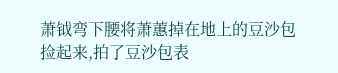萧钺弯下腰将萧蕙掉在地上的豆沙包捡起来,拍了豆沙包表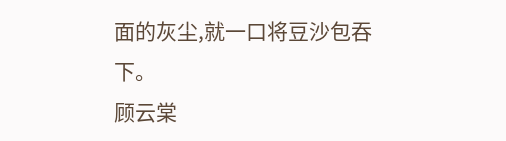面的灰尘,就一口将豆沙包吞下。
顾云棠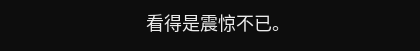看得是震惊不已。